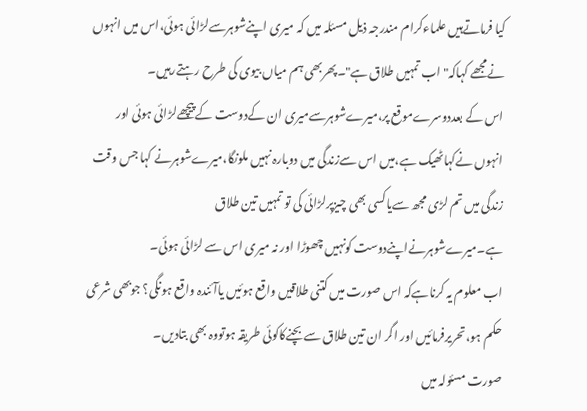کیا فرماتےہیں علماءکرام مندرجہ ذیل مسئلہ میں کہ میری اپنےشوہرسےلڑائی ہوئی،اس میں انہوں نےمجھے کہاکہ" اب تمہیں طلاق ہے"۔پھربھی ہم میاں بیوی کی طرح رہتےرہیں۔
اس کے بعددوسرےموقع پر،میرےشوہرسےمیری ان کےدوست کےپیچھےلڑائی ہوئی اور انہوں نےکہاٹھیک ہے،میں اس سےزندگی میں دوبارہ نہیں ملونگا،میرےشوہرنے کہا جس وقت زندگی میں تم لڑی مجھ سےیاکسی بھی چیزپرلڑائی کی تو تمہیں تین طلاق ہے۔میرےشوہرنےاپنےدوست کونہیں چھوڑا اور نہ میری اس سے لڑائی ہوئی۔
اب معلوم یہ کرناہےکہ اس صورت میں کتنی طلاقیں واقع ہوئیں یاآئندہ واقع ہونگی؟ جوبھی شرعی حکم ہو،تحریرفرمائیں اور اگر ان تین طلاق سے بچنےکاکوئی طریقہ ہوتووہ بھی بتادیں۔
صورت مسئولہ میں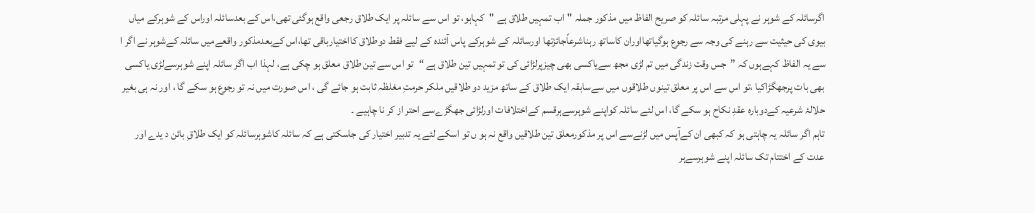اگرسائلہ کے شوہر نے پہلی مرتبہ سائلہ کو صریح الفاظ میں مذکور جملہ "اب تمہیں طلاق ہے "کہاہو، تو اس سے سائلہ پر ایک طلاق رجعی واقع ہوگئی تھی،اس کے بعدسائلہ اوراس کے شوہرکے میاں بیوی کی حیثیت سے رہنے کی وجہ سے رجوع ہوگیاتھااوران کاساتھ رہناشرعاًجائزتھا اورسائلہ کے شوہرکے پاس آئندہ کے لیے فقط دوطلاق کااختیارباقی تھا،اس کےبعدمذکور واقعےمیں سائلہ کےشوہر نے اگر ا سے یہ الفاظ کہےہوں کہ ”جس وقت زندگی میں تم لڑی مجھ سےیاکسی بھی چیزپرلڑائی کی تو تمہیں تین طلاق ہے “تو اس سے تین طلاق معلق ہو چکی ہے، لہذا اب اگر سائلہ اپنے شوہرسےلڑی یاکسی بھی بات پرجھگڑاکیا ،تو اس سے اس پر معلق تینوں طلاقوں میں سےسابقہ ایک طلاق کے ساتھ مزید دو طلاقیں ملکر حرمتِ مغلظہ ثابت ہو جائے گی ، اس صورت میں نہ تو رجوع ہو سکے گا ، اور نہ ہی بغیر حلالۂ شرعیہ کےدوبارہ عقدِ نکاح ہو سکے گا، اس لئے سائلہ کواپنے شوہرسےہرقسم کےاختلافات اورلڑائی جھگڑےسے احتر از کر نا چاہیے ۔
تاہم اگر سائلہ یہ چاہتی ہو کہ کبھی ان کےآپس میں لڑنےسے اس پر مذکورمعلق تین طلاقیں واقع نہ ہو ں تو اسکے لئے یہ تدبیر اختیار کی جاسکتی ہے کہ سائلہ کاشوہرسائلہ کو ایک طلاقِ بائن د یدے اور عدت کے اختتام تک سائلہ اپنے شوہرسےہر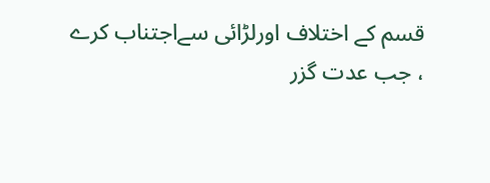قسم کے اختلاف اورلڑائی سےاجتناب کرے ، جب عدت گزر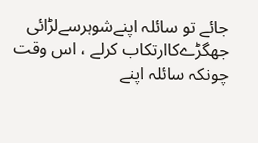جائے تو سائلہ اپنےشوہرسےلڑائی جھگڑےکاارتکاب کرلے ، اس وقت چونکہ سائلہ اپنے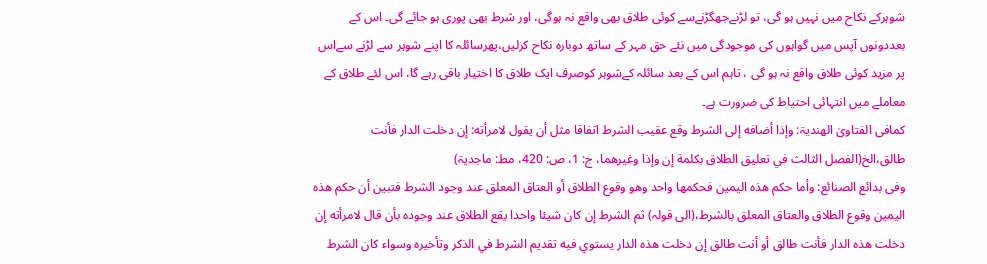شوہرکے نکاح میں نہیں ہو گی، تو لڑنےجھگڑنےسے کوئی طلاق بھی واقع نہ ہوگی، اور شرط بھی پوری ہو جائے گی۔ اس کے بعددونوں آپس میں گواہوں کی موجودگی میں نئے حق مہر کے ساتھ دوبارہ نکاح کرلیں،پھرسائلہ کا اپنے شوہر سے لڑنے سےاس پر مزید کوئی طلاق واقع نہ ہو گی ، تاہم اس کے بعد سائلہ کےشوہر کوصرف ایک طلاق کا اختیار باقی رہے گا، اس لئے طلاق کے معاملے میں انتہائی احتیاط کی ضرورت ہے۔
کمافی الفتاویٰ الھندیۃ: وإذا أضافه إلى الشرط وقع عقيب الشرط اتفاقا مثل أن يقول لامرأته: إن دخلت الدار فأنت طالق،الخ(الفصل الثالث في تعليق الطلاق بكلمة إن وإذا وغيرهما، ج: 1، ص: 420، مط: ماجدیۃ)
وفی بدائع الصنائع: وأما حكم هذه اليمين فحكمها واحد وهو وقوع الطلاق أو العتاق المعلق عند وجود الشرط فتبين أن حكم هذه اليمين وقوع الطلاق والعتاق المعلق بالشرط،(الی قولہ) ثم الشرط إن كان شيئا واحدا يقع الطلاق عند وجوده بأن قال لامرأته إن دخلت هذه الدار فأنت طالق أو أنت طالق إن دخلت هذه الدار يستوي فيه تقديم الشرط في الذكر وتأخيره وسواء كان الشرط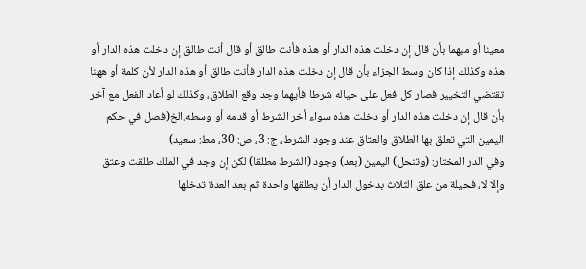معينا أو مبهما بأن قال إن دخلت هذه الدار أو هذه فأنت طالق أو قال أنت طالق إن دخلت هذه الدار أو هذه وكذلك إذا كان وسط الجزاء بأن قال إن دخلت هذه الدار فأنت طالق أو هذه الدار لأن كلمة أو ههنا تقتضي التخيير فصار كل فعل على حياله شرطا فأيهما وجد وقع الطلاق، وكذلك لو أعاد الفعل مع آخر بأن قال إن دخلت هذه الدار أو دخلت هذه سواء أخر الشرط أو قدمه أو وسطه.الخ(فصل في حكم اليمين التي تعلق بها الطلاق والعتاق عند وجود الشرط، ج: 3، ص: 30، مط: سعید)
وفي الدر المختار: (وتنحل) اليمين (بعد) وجود (الشرط مطلقا) لكن إن وجد في الملك طلقت وعتق وإلا لا، فحيلة من علق الثلاث بدخول الدار أن يطلقها واحدة ثم بعد العدة تدخلها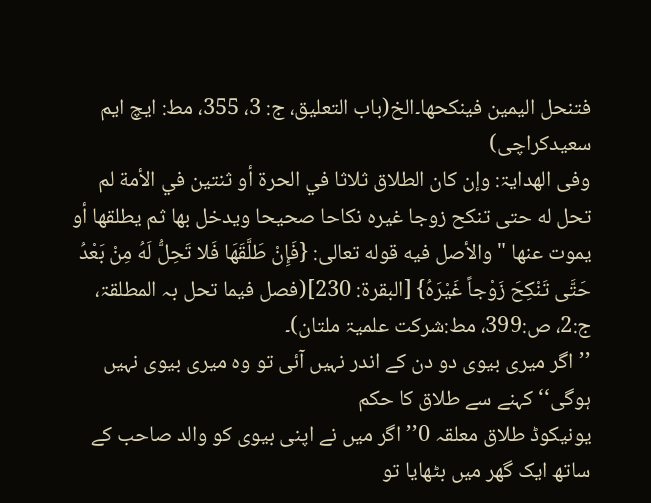فتنحل اليمين فينكحها۔الخ(باب التعليق، ج: 3، 355، مط: ایچ ایم سعیدکراچی)
وفی الھدایۃ: وإن كان الطلاق ثلاثا في الحرة أو ثنتين في الأمة لم تحل له حتى تنكح زوجا غيره نكاحا صحيحا ويدخل بها ثم يطلقها أو يموت عنها " والأصل فيه قوله تعالى: {فَإِنْ طَلَّقَهَا فَلا تَحِلُّ لَهُ مِنْ بَعْدُ حَتَّى تَنْكِحَ زَوْجاً غَيْرَهُ} [البقرة: 230](فصل فیما تحل بہ المطلقۃ، ج:2، ص:399، مط:شرکت علمیۃ ملتان)۔
’’اگر میری بیوی دو دن کے اندر نہیں آئی تو وہ میری بیوی نہیں ہوگی‘‘ کہنے سے طلاق کا حکم
یونیکوڈ طلاق معلقہ 0’’اگر میں نے اپنی بیوی کو والد صاحب کے ساتھ ایک گھر میں بٹھایا تو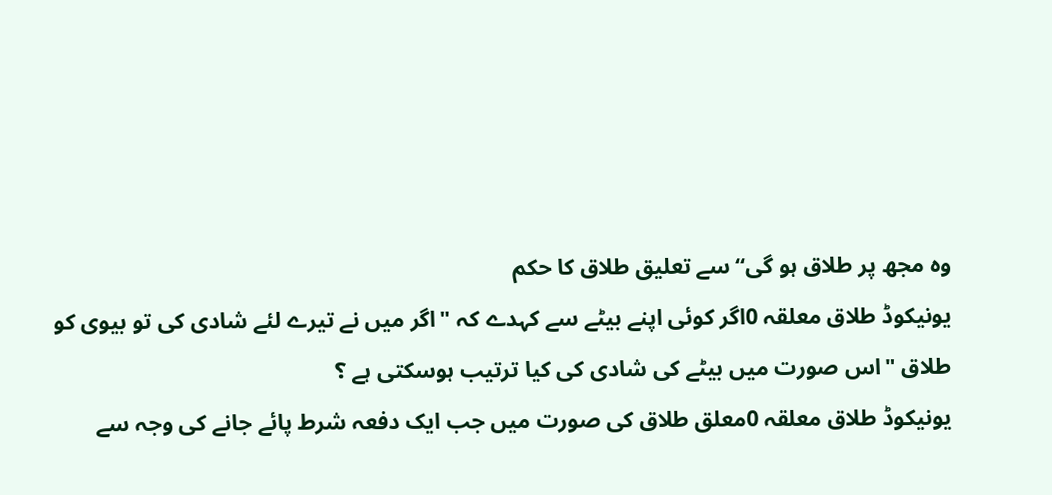وہ مجھ پر طلاق ہو گی‘‘ سے تعلیق طلاق کا حکم
یونیکوڈ طلاق معلقہ 0اگر کوئی اپنے بیٹے سے کہدے کہ "اگر میں نے تیرے لئے شادی کی تو بیوی کو طلاق "اس صورت میں بیٹے کی شادی کی کیا ترتیب ہوسکتی ہے ؟
یونیکوڈ طلاق معلقہ 0معلق طلاق کی صورت میں جب ایک دفعہ شرط پائے جانے کی وجہ سے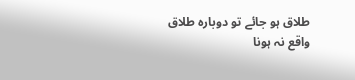طلاق ہو جائے تو دوبارہ طلاق واقع نہ ہونا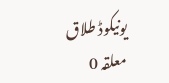یونیکوڈ طلاق معلقہ 0